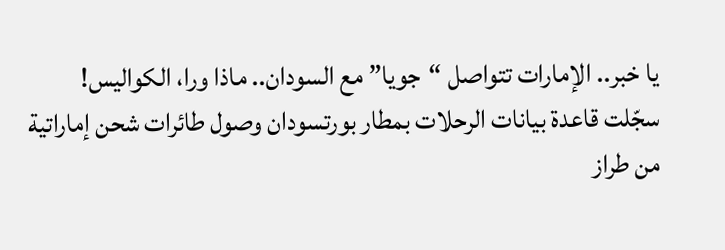يا خبر.. الإمارات تتواصل “جويا” مع السودان.. ماذا ورا، الكواليس!
سجّلت قاعدة بيانات الرحلات بمطار بورتسودان وصول طائرات شحن إماراتية من طراز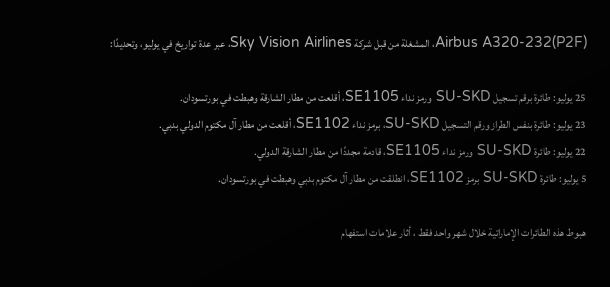Airbus A320-232(P2F)، المشغلة من قبل شركة Sky Vision Airlines، عبر عدة تواريخ في يوليو، وتحديدًا:

25 يوليو: طائرة برقم تسجيل SU-SKD ورمز نداء SE1105، أقلعت من مطار الشارقة وهبطت في بورتسودان.
23 يوليو: طائرة بنفس الطراز ورقم التسجيل SU-SKD، برمز نداء SE1102، أقلعت من مطار آل مكتوم الدولي بدبي.
22 يوليو: طائرة SU-SKD ورمز نداء SE1105، قادمة مجددًا من مطار الشارقة الدولي.
5 يوليو: طائرة SU-SKD برمز SE1102، انطلقت من مطار آل مكتوم بدبي وهبطت في بورتسودان.

هبوط هذه الطائرات الإماراتية خلال شهر واحد فقط ، أثار علامات استفهام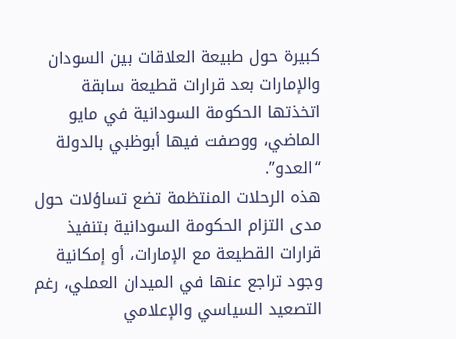كبيرة حول طبيعة العلاقات بين السودان والإمارات بعد قرارات قطيعة سابقة اتخذتها الحكومة السودانية في مايو الماضي، ووصفت فيها أبوظبي بالدولة “العدو”.
هذه الرحلات المنتظمة تضع تساؤلات حول مدى التزام الحكومة السودانية بتنفيذ قرارات القطيعة مع الإمارات، أو إمكانية وجود تراجع عنها في الميدان العملي، رغم التصعيد السياسي والإعلامي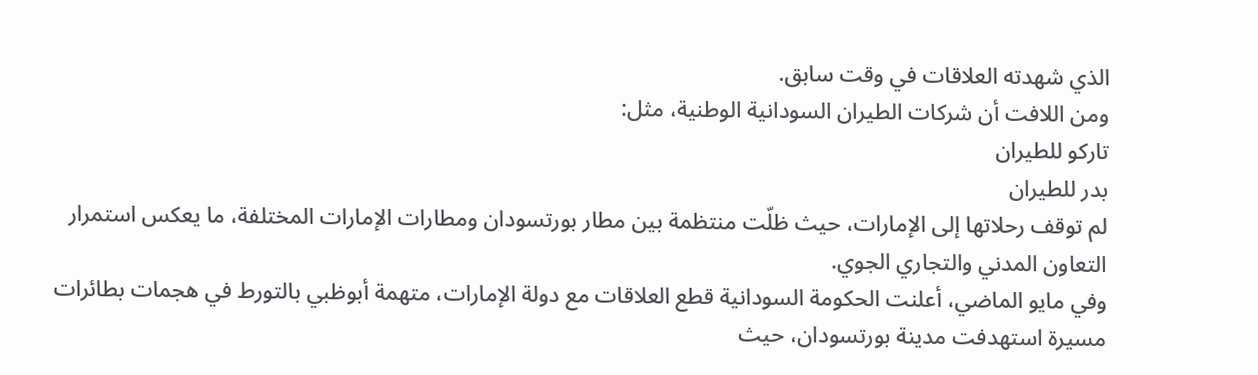الذي شهدته العلاقات في وقت سابق.
ومن اللافت أن شركات الطيران السودانية الوطنية، مثل:
تاركو للطيران
بدر للطيران
لم توقف رحلاتها إلى الإمارات، حيث ظلّت منتظمة بين مطار بورتسودان ومطارات الإمارات المختلفة، ما يعكس استمرار التعاون المدني والتجاري الجوي.
وفي مايو الماضي، أعلنت الحكومة السودانية قطع العلاقات مع دولة الإمارات، متهمة أبوظبي بالتورط في هجمات بطائرات مسيرة استهدفت مدينة بورتسودان، حيث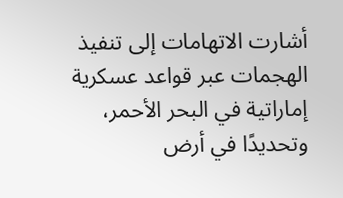أشارت الاتهامات إلى تنفيذ الهجمات عبر قواعد عسكرية إماراتية في البحر الأحمر، وتحديدًا في أرض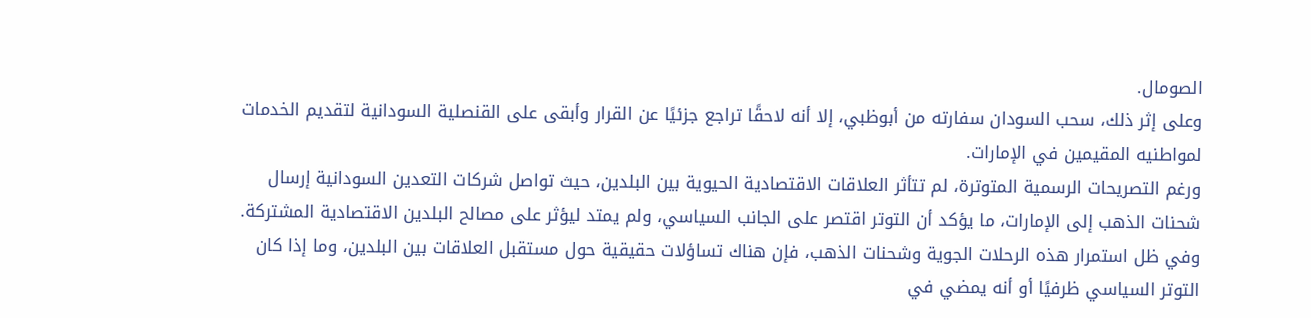الصومال.
وعلى إثر ذلك، سحب السودان سفارته من أبوظبي، إلا أنه لاحقًا تراجع جزئيًا عن القرار وأبقى على القنصلية السودانية لتقديم الخدمات لمواطنيه المقيمين في الإمارات.
ورغم التصريحات الرسمية المتوترة، لم تتأثر العلاقات الاقتصادية الحيوية بين البلدين، حيث تواصل شركات التعدين السودانية إرسال شحنات الذهب إلى الإمارات، ما يؤكد أن التوتر اقتصر على الجانب السياسي، ولم يمتد ليؤثر على مصالح البلدين الاقتصادية المشتركة.
وفي ظل استمرار هذه الرحلات الجوية وشحنات الذهب، فإن هناك تساؤلات حقيقية حول مستقبل العلاقات بين البلدين، وما إذا كان التوتر السياسي ظرفيًا أو أنه يمضي في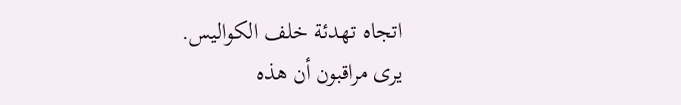اتجاه تهدئة خلف الكواليس.
يرى مراقبون أن هذه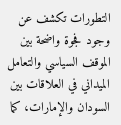التطورات تكشف عن وجود فجوة واضحة بين الموقف السياسي والتعامل الميداني في العلاقات بين السودان والإمارات، كما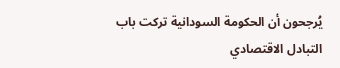يُرجحون أن الحكومة السودانية تركت باب التبادل الاقتصادي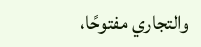والتجاري مفتوحًا،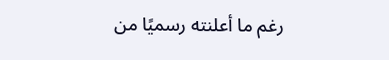رغم ما أعلنته رسميًا من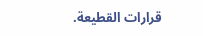قرارات القطيعة.